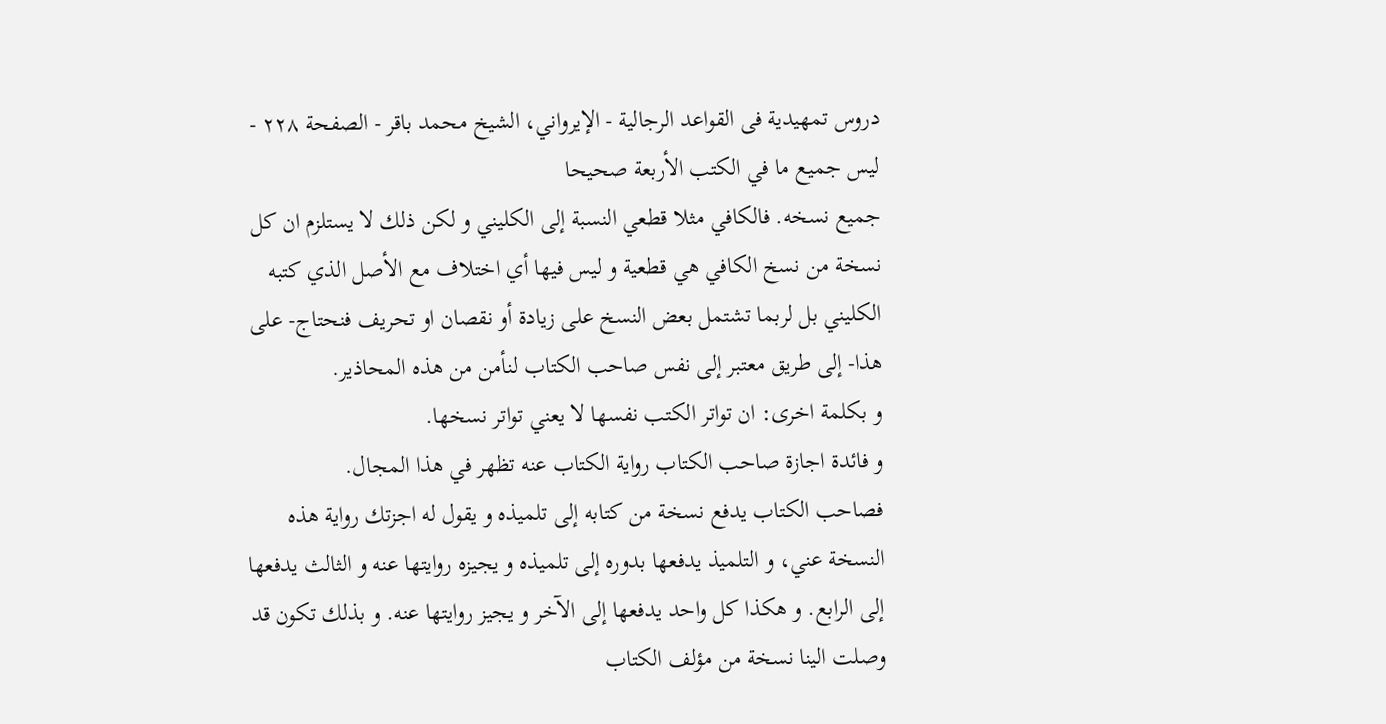دروس تمهيدية فى القواعد الرجالية - الإيرواني، الشيخ محمد باقر - الصفحة ٢٢٨ - ليس جميع ما في الكتب الأربعة صحيحا
جميع نسخه. فالكافي مثلا قطعي النسبة إلى الكليني و لكن ذلك لا يستلزم ان كل نسخة من نسخ الكافي هي قطعية و ليس فيها أي اختلاف مع الأصل الذي كتبه الكليني بل لربما تشتمل بعض النسخ على زيادة أو نقصان او تحريف فنحتاج- على هذا- إلى طريق معتبر إلى نفس صاحب الكتاب لنأمن من هذه المحاذير.
و بكلمة اخرى: ان تواتر الكتب نفسها لا يعني تواتر نسخها.
و فائدة اجازة صاحب الكتاب رواية الكتاب عنه تظهر في هذا المجال.
فصاحب الكتاب يدفع نسخة من كتابه إلى تلميذه و يقول له اجزتك رواية هذه النسخة عني، و التلميذ يدفعها بدوره إلى تلميذه و يجيزه روايتها عنه و الثالث يدفعها إلى الرابع. و هكذا كل واحد يدفعها إلى الآخر و يجيز روايتها عنه. و بذلك تكون قد وصلت الينا نسخة من مؤلف الكتاب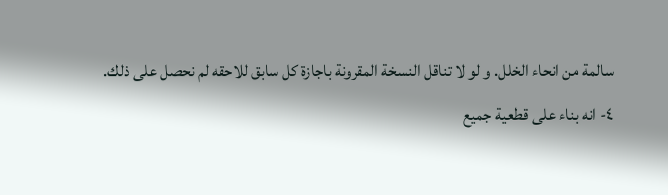سالمة من انحاء الخلل. و لو لا تناقل النسخة المقرونة باجازة كل سابق للاحقه لم نحصل على ذلك.
٤- انه بناء على قطعية جميع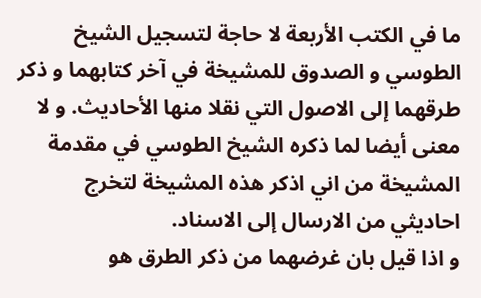ما في الكتب الأربعة لا حاجة لتسجيل الشيخ الطوسي و الصدوق للمشيخة في آخر كتابهما و ذكر طرقهما إلى الاصول التي نقلا منها الأحاديث. و لا معنى أيضا لما ذكره الشيخ الطوسي في مقدمة المشيخة من اني اذكر هذه المشيخة لتخرج احاديثي من الارسال إلى الاسناد.
و اذا قيل بان غرضهما من ذكر الطرق هو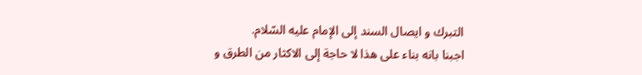التبرك و ايصال السند إلى الإمام عليه السّلام.
اجبنا بانه بناء على هذا لا حاجة إلى الاكثار من الطرق و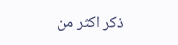ذكر اكثر من